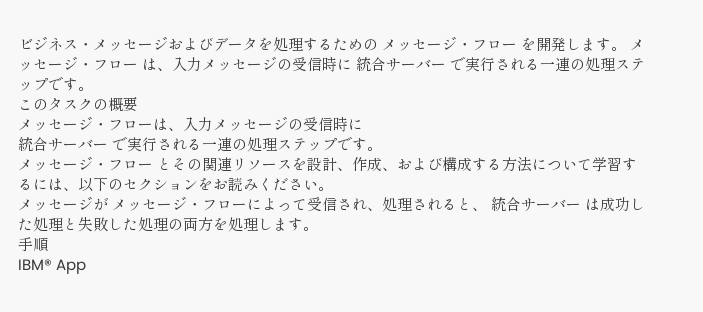ビジネス・メッセージおよびデータを処理するための メッセージ・フロー を開発します。 メッセージ・フロー は、入力メッセージの受信時に 統合サーバー で実行される一連の処理ステップです。
このタスクの概要
メッセージ・フローは、入力メッセージの受信時に
統合サーバー で実行される一連の処理ステップです。
メッセージ・フロー とその関連リソースを設計、作成、および構成する方法について学習するには、以下のセクションをお読みください。
メッセージが メッセージ・フローによって受信され、処理されると、 統合サーバー は成功した処理と失敗した処理の両方を処理します。
手順
IBM® App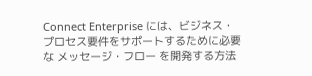Connect Enterprise には、ビジネス・プロセス要件をサポートするために必要な メッセージ・フロー を開発する方法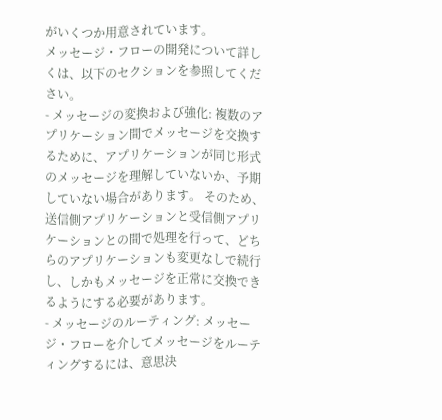がいくつか用意されています。
メッセージ・フローの開発について詳しくは、以下のセクションを参照してください。
- メッセージの変換および強化: 複数のアプリケーション間でメッセージを交換するために、アプリケーションが同じ形式のメッセージを理解していないか、予期していない場合があります。 そのため、送信側アプリケーションと受信側アプリケーションとの間で処理を行って、どちらのアプリケーションも変更なしで続行し、しかもメッセージを正常に交換できるようにする必要があります。
- メッセージのルーティング: メッセージ・フローを介してメッセージをルーティングするには、意思決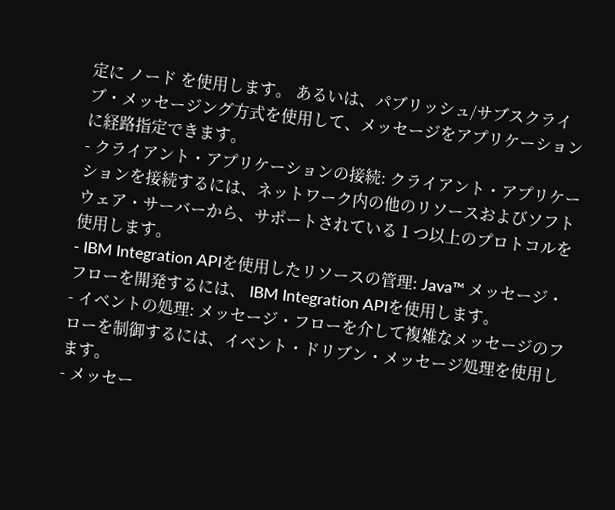定に ノード を使用します。 あるいは、パブリッシュ/サブスクライブ・メッセージング方式を使用して、メッセージをアプリケーションに経路指定できます。
- クライアント・アプリケーションの接続: クライアント・アプリケーションを接続するには、ネットワーク内の他のリソースおよびソフトウェア・サーバーから、サポートされている 1 つ以上のプロトコルを使用します。
- IBM Integration APIを使用したリソースの管理: Java™ メッセージ・フローを開発するには、 IBM Integration APIを使用します。
- イベントの処理: メッセージ・フローを介して複雑なメッセージのフローを制御するには、イベント・ドリブン・メッセージ処理を使用します。
- メッセー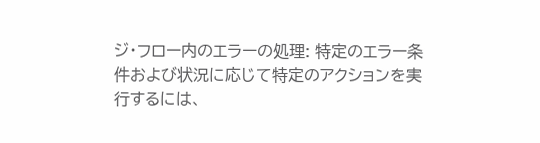ジ・フロー内のエラーの処理: 特定のエラー条件および状況に応じて特定のアクションを実行するには、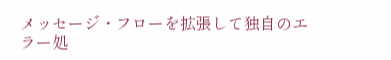メッセージ・フローを拡張して独自のエラー処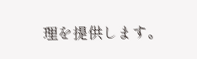理を提供します。